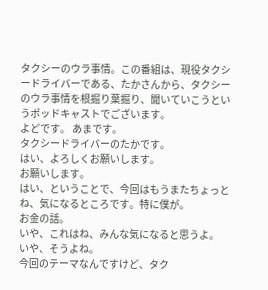タクシーのウラ事情。この番組は、現役タクシードライバーである、たかさんから、タクシーのウラ事情を根掘り葉掘り、聞いていこうというポッドキャストでございます。
よどです。 あまです。
タクシードライバーのたかです。
はい、よろしくお願いします。
お願いします。
はい、ということで、今回はもうまたちょっとね、気になるところです。特に僕が。
お金の話。
いや、これはね、みんな気になると思うよ。
いや、そうよね。
今回のテーマなんですけど、タク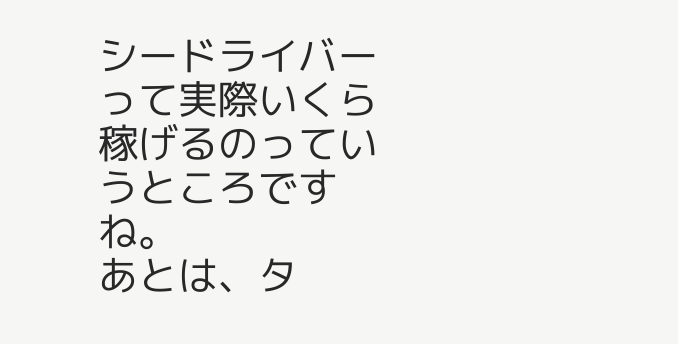シードライバーって実際いくら稼げるのっていうところですね。
あとは、タ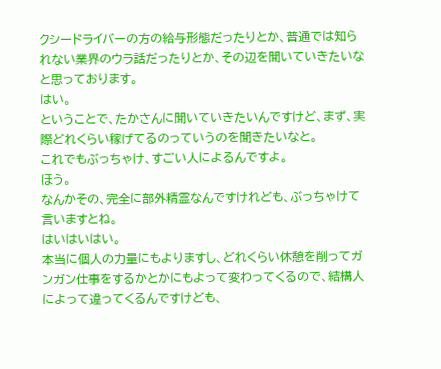クシードライバーの方の給与形態だったりとか、普通では知られない業界のウラ話だったりとか、その辺を聞いていきたいなと思っております。
はい。
ということで、たかさんに聞いていきたいんですけど、まず、実際どれくらい稼げてるのっていうのを聞きたいなと。
これでもぶっちゃけ、すごい人によるんですよ。
ほう。
なんかその、完全に部外精霊なんですけれども、ぶっちゃけて言いますとね。
はいはいはい。
本当に個人の力量にもよりますし、どれくらい休憩を削ってガンガン仕事をするかとかにもよって変わってくるので、結構人によって違ってくるんですけども、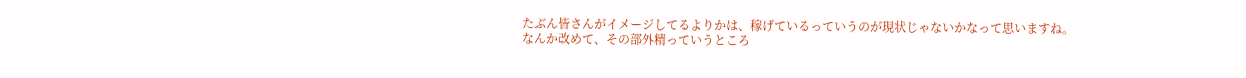たぶん皆さんがイメージしてるよりかは、稼げているっていうのが現状じゃないかなって思いますね。
なんか改めて、その部外精っていうところ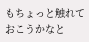もちょっと触れておこうかなと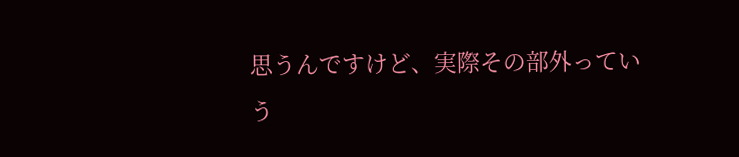思うんですけど、実際その部外っていう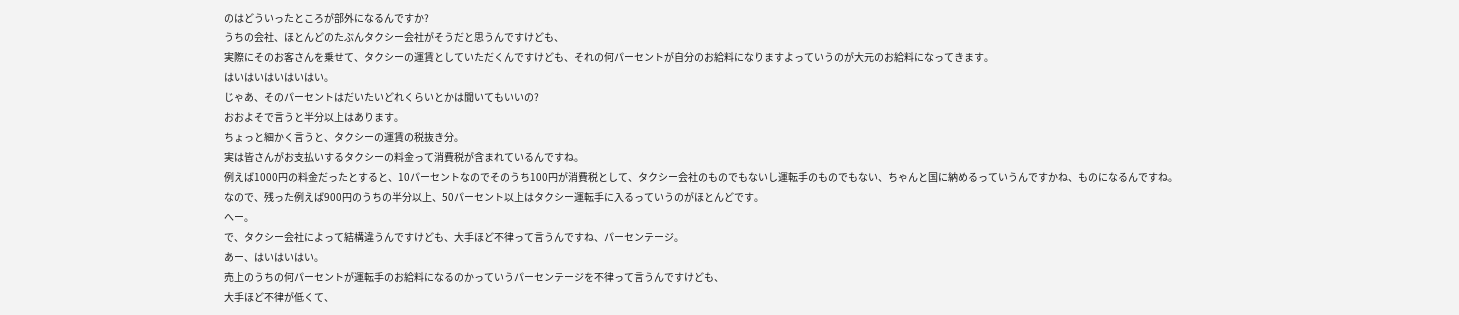のはどういったところが部外になるんですか?
うちの会社、ほとんどのたぶんタクシー会社がそうだと思うんですけども、
実際にそのお客さんを乗せて、タクシーの運賃としていただくんですけども、それの何パーセントが自分のお給料になりますよっていうのが大元のお給料になってきます。
はいはいはいはいはい。
じゃあ、そのパーセントはだいたいどれくらいとかは聞いてもいいの?
おおよそで言うと半分以上はあります。
ちょっと細かく言うと、タクシーの運賃の税抜き分。
実は皆さんがお支払いするタクシーの料金って消費税が含まれているんですね。
例えば1000円の料金だったとすると、10パーセントなのでそのうち100円が消費税として、タクシー会社のものでもないし運転手のものでもない、ちゃんと国に納めるっていうんですかね、ものになるんですね。
なので、残った例えば900円のうちの半分以上、50パーセント以上はタクシー運転手に入るっていうのがほとんどです。
へー。
で、タクシー会社によって結構違うんですけども、大手ほど不律って言うんですね、パーセンテージ。
あー、はいはいはい。
売上のうちの何パーセントが運転手のお給料になるのかっていうパーセンテージを不律って言うんですけども、
大手ほど不律が低くて、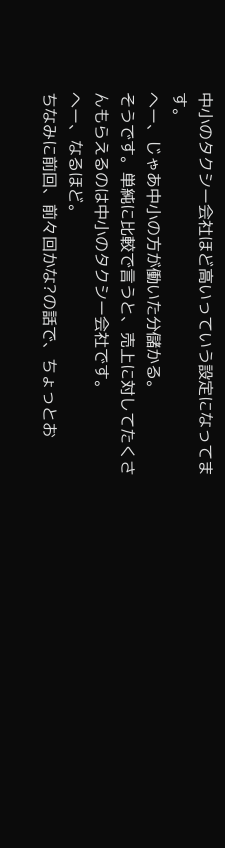中小のタクシー会社ほど高いっていう設定になってます。
へー、じゃあ中小の方が働いた分儲かる。
そうです。単純に比較で言うと、売上に対してたくさんもらえるのは中小のタクシー会社です。
へー、なるほど。
ちなみに前回、前々回かな?の話で、ちょっとお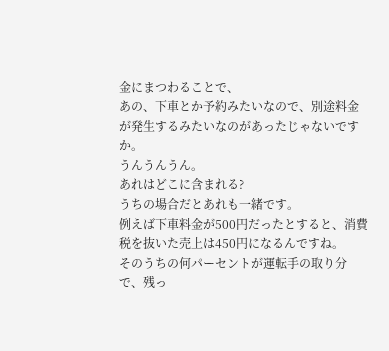金にまつわることで、
あの、下車とか予約みたいなので、別途料金が発生するみたいなのがあったじゃないですか。
うんうんうん。
あれはどこに含まれる?
うちの場合だとあれも一緒です。
例えば下車料金が500円だったとすると、消費税を抜いた売上は450円になるんですね。
そのうちの何パーセントが運転手の取り分で、残っ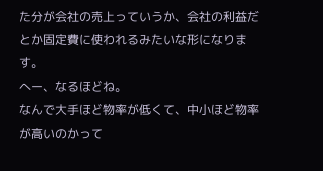た分が会社の売上っていうか、会社の利益だとか固定費に使われるみたいな形になります。
へー、なるほどね。
なんで大手ほど物率が低くて、中小ほど物率が高いのかって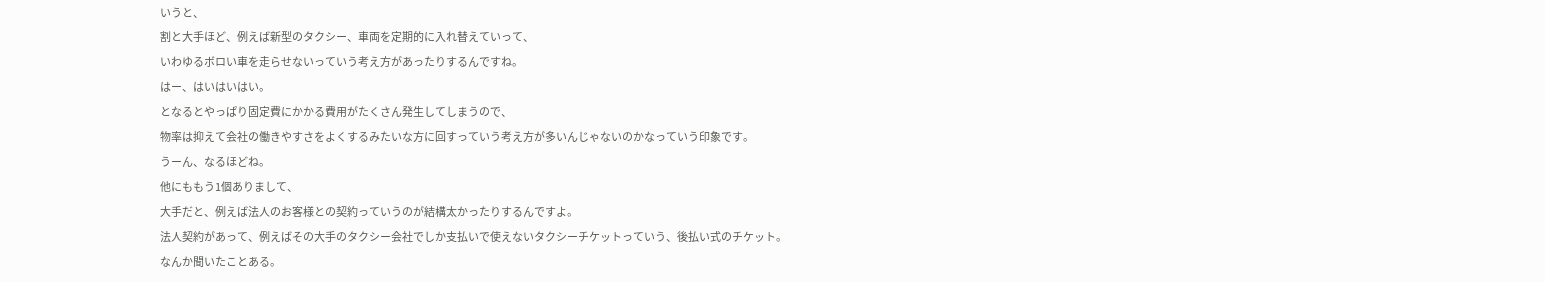いうと、
割と大手ほど、例えば新型のタクシー、車両を定期的に入れ替えていって、
いわゆるボロい車を走らせないっていう考え方があったりするんですね。
はー、はいはいはい。
となるとやっぱり固定費にかかる費用がたくさん発生してしまうので、
物率は抑えて会社の働きやすさをよくするみたいな方に回すっていう考え方が多いんじゃないのかなっていう印象です。
うーん、なるほどね。
他にももう1個ありまして、
大手だと、例えば法人のお客様との契約っていうのが結構太かったりするんですよ。
法人契約があって、例えばその大手のタクシー会社でしか支払いで使えないタクシーチケットっていう、後払い式のチケット。
なんか聞いたことある。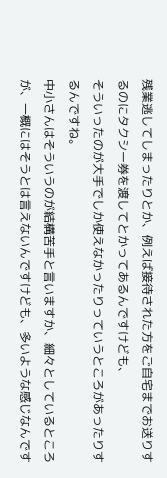残業逃してしまったりとか、例えば接待された方をご自宅までお送りするのにタクシー券を渡してとかってあるんですけども、
そういったのが大手でしか使えなかったりっていうところがあったりするんですね。
中小さんはそういうのが結構苦手と言いますか、細々としているところが、一概にはそうとは言えないんですけども、多いような感じなんです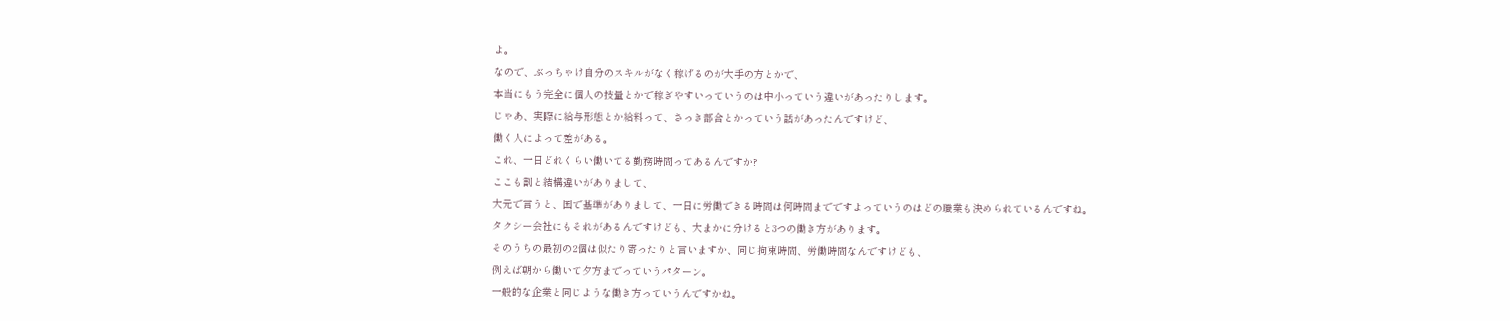よ。
なので、ぶっちゃけ自分のスキルがなく稼げるのが大手の方とかで、
本当にもう完全に個人の技量とかで稼ぎやすいっていうのは中小っていう違いがあったりします。
じゃあ、実際に給与形態とか給料って、さっき部合とかっていう話があったんですけど、
働く人によって差がある。
これ、一日どれくらい働いてる勤務時間ってあるんですか?
ここも割と結構違いがありまして、
大元で言うと、国で基準がありまして、一日に労働できる時間は何時間までですよっていうのはどの職業も決められているんですね。
タクシー会社にもそれがあるんですけども、大まかに分けると3つの働き方があります。
そのうちの最初の2個は似たり寄ったりと言いますか、同じ拘束時間、労働時間なんですけども、
例えば朝から働いて夕方までっていうパターン。
一般的な企業と同じような働き方っていうんですかね。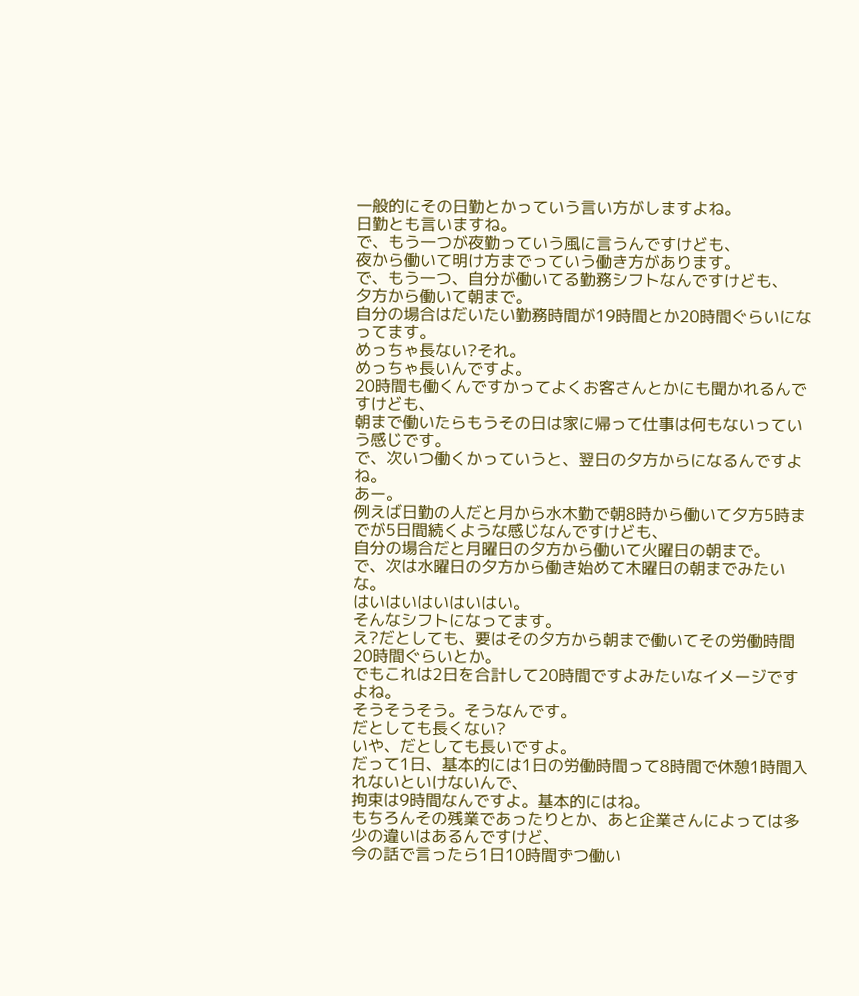一般的にその日勤とかっていう言い方がしますよね。
日勤とも言いますね。
で、もう一つが夜勤っていう風に言うんですけども、
夜から働いて明け方までっていう働き方があります。
で、もう一つ、自分が働いてる勤務シフトなんですけども、
夕方から働いて朝まで。
自分の場合はだいたい勤務時間が19時間とか20時間ぐらいになってます。
めっちゃ長ない?それ。
めっちゃ長いんですよ。
20時間も働くんですかってよくお客さんとかにも聞かれるんですけども、
朝まで働いたらもうその日は家に帰って仕事は何もないっていう感じです。
で、次いつ働くかっていうと、翌日の夕方からになるんですよね。
あー。
例えば日勤の人だと月から水木勤で朝8時から働いて夕方5時までが5日間続くような感じなんですけども、
自分の場合だと月曜日の夕方から働いて火曜日の朝まで。
で、次は水曜日の夕方から働き始めて木曜日の朝までみたいな。
はいはいはいはいはい。
そんなシフトになってます。
え?だとしても、要はその夕方から朝まで働いてその労働時間20時間ぐらいとか。
でもこれは2日を合計して20時間ですよみたいなイメージですよね。
そうそうそう。そうなんです。
だとしても長くない?
いや、だとしても長いですよ。
だって1日、基本的には1日の労働時間って8時間で休憩1時間入れないといけないんで、
拘束は9時間なんですよ。基本的にはね。
もちろんその残業であったりとか、あと企業さんによっては多少の違いはあるんですけど、
今の話で言ったら1日10時間ずつ働い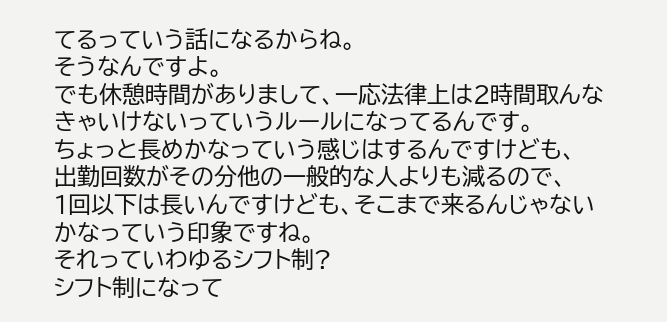てるっていう話になるからね。
そうなんですよ。
でも休憩時間がありまして、一応法律上は2時間取んなきゃいけないっていうルールになってるんです。
ちょっと長めかなっていう感じはするんですけども、
出勤回数がその分他の一般的な人よりも減るので、
1回以下は長いんですけども、そこまで来るんじゃないかなっていう印象ですね。
それっていわゆるシフト制?
シフト制になって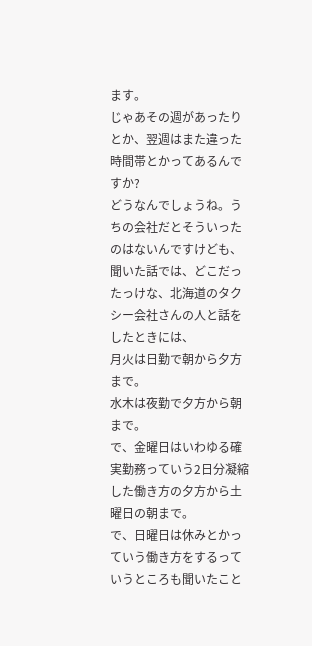ます。
じゃあその週があったりとか、翌週はまた違った時間帯とかってあるんですか?
どうなんでしょうね。うちの会社だとそういったのはないんですけども、
聞いた話では、どこだったっけな、北海道のタクシー会社さんの人と話をしたときには、
月火は日勤で朝から夕方まで。
水木は夜勤で夕方から朝まで。
で、金曜日はいわゆる確実勤務っていう2日分凝縮した働き方の夕方から土曜日の朝まで。
で、日曜日は休みとかっていう働き方をするっていうところも聞いたこと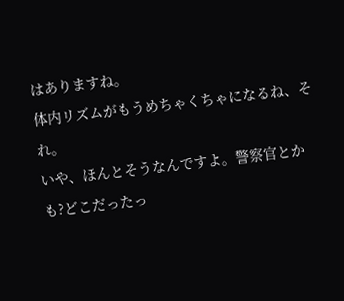はありますね。
体内リズムがもうめちゃくちゃになるね、それ。
いや、ほんとそうなんですよ。警察官とかも?どこだったっ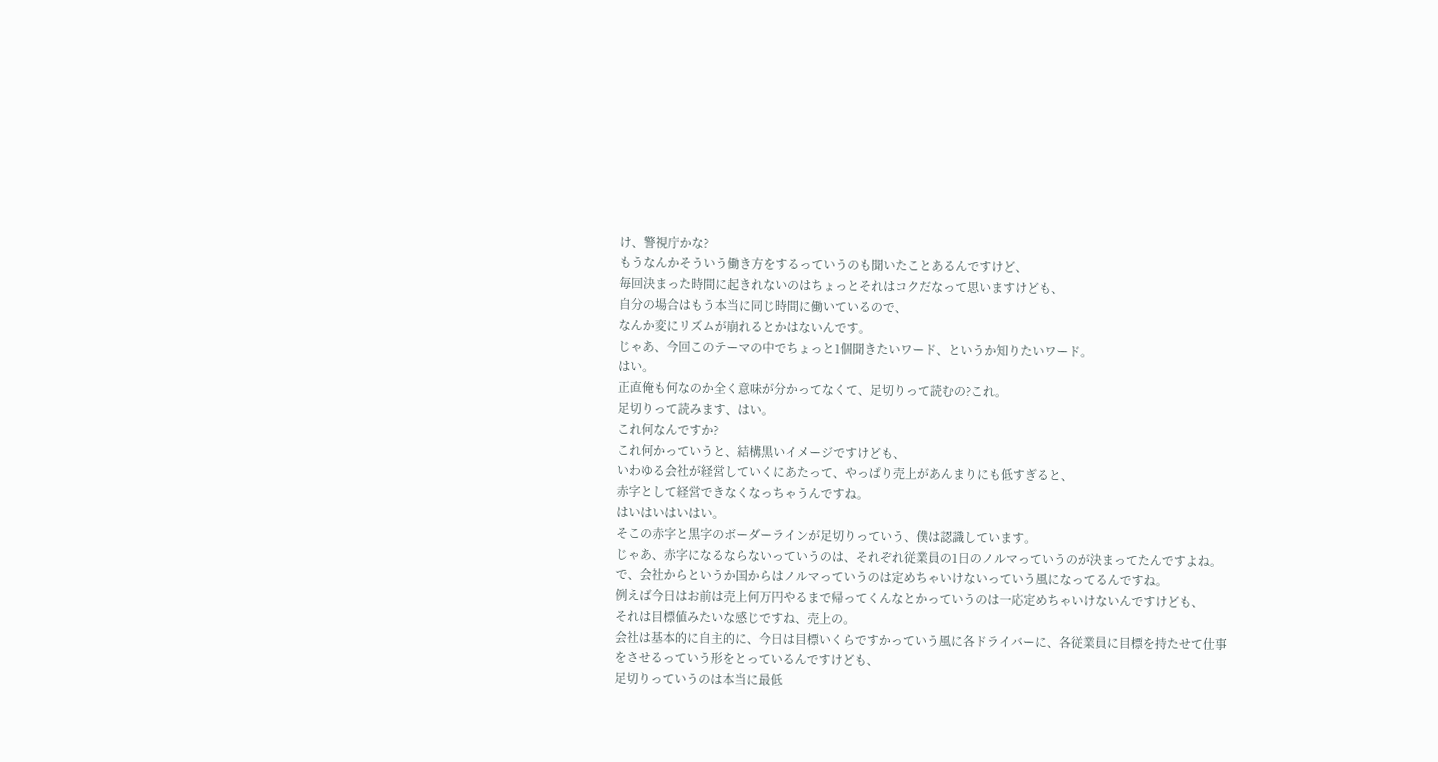け、警視庁かな?
もうなんかそういう働き方をするっていうのも聞いたことあるんですけど、
毎回決まった時間に起きれないのはちょっとそれはコクだなって思いますけども、
自分の場合はもう本当に同じ時間に働いているので、
なんか変にリズムが崩れるとかはないんです。
じゃあ、今回このテーマの中でちょっと1個聞きたいワード、というか知りたいワード。
はい。
正直俺も何なのか全く意味が分かってなくて、足切りって読むの?これ。
足切りって読みます、はい。
これ何なんですか?
これ何かっていうと、結構黒いイメージですけども、
いわゆる会社が経営していくにあたって、やっぱり売上があんまりにも低すぎると、
赤字として経営できなくなっちゃうんですね。
はいはいはいはい。
そこの赤字と黒字のボーダーラインが足切りっていう、僕は認識しています。
じゃあ、赤字になるならないっていうのは、それぞれ従業員の1日のノルマっていうのが決まってたんですよね。
で、会社からというか国からはノルマっていうのは定めちゃいけないっていう風になってるんですね。
例えば今日はお前は売上何万円やるまで帰ってくんなとかっていうのは一応定めちゃいけないんですけども、
それは目標値みたいな感じですね、売上の。
会社は基本的に自主的に、今日は目標いくらですかっていう風に各ドライバーに、各従業員に目標を持たせて仕事をさせるっていう形をとっているんですけども、
足切りっていうのは本当に最低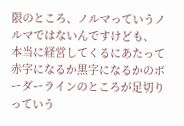限のところ、ノルマっていうノルマではないんですけども、
本当に経営してくるにあたって赤字になるか黒字になるかのボーダーラインのところが足切りっていう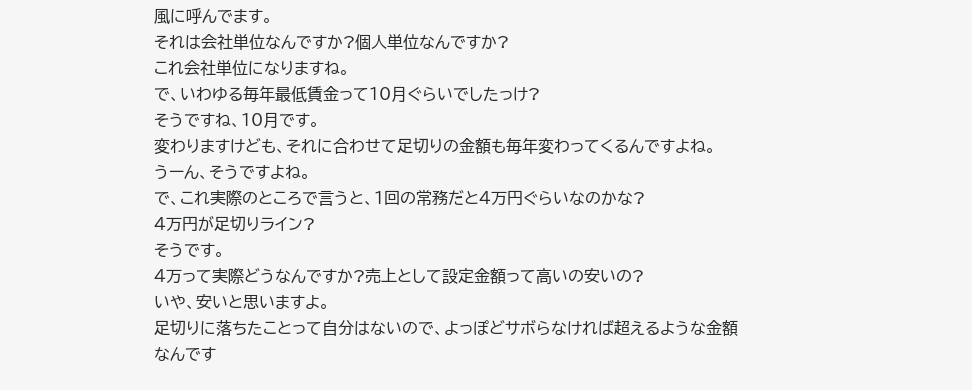風に呼んでます。
それは会社単位なんですか?個人単位なんですか?
これ会社単位になりますね。
で、いわゆる毎年最低賃金って10月ぐらいでしたっけ?
そうですね、10月です。
変わりますけども、それに合わせて足切りの金額も毎年変わってくるんですよね。
うーん、そうですよね。
で、これ実際のところで言うと、1回の常務だと4万円ぐらいなのかな?
4万円が足切りライン?
そうです。
4万って実際どうなんですか?売上として設定金額って高いの安いの?
いや、安いと思いますよ。
足切りに落ちたことって自分はないので、よっぽどサボらなければ超えるような金額なんです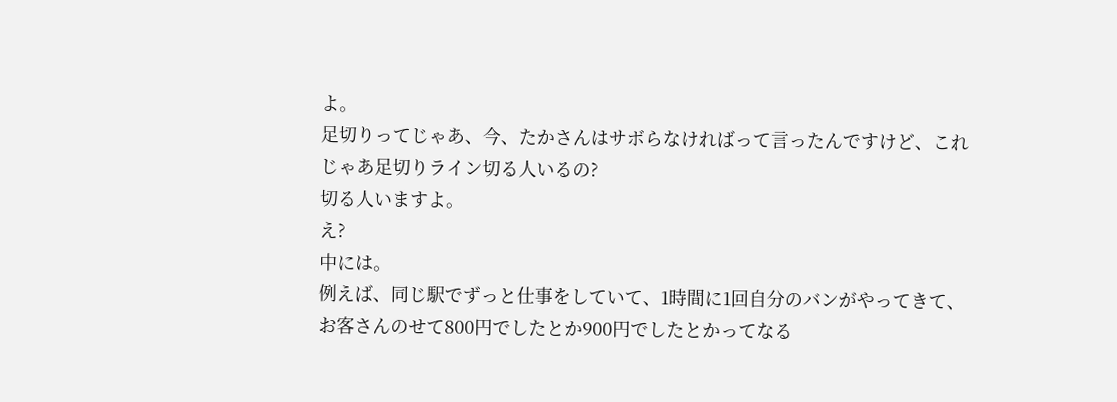よ。
足切りってじゃあ、今、たかさんはサボらなければって言ったんですけど、これじゃあ足切りライン切る人いるの?
切る人いますよ。
え?
中には。
例えば、同じ駅でずっと仕事をしていて、1時間に1回自分のバンがやってきて、お客さんのせて800円でしたとか900円でしたとかってなる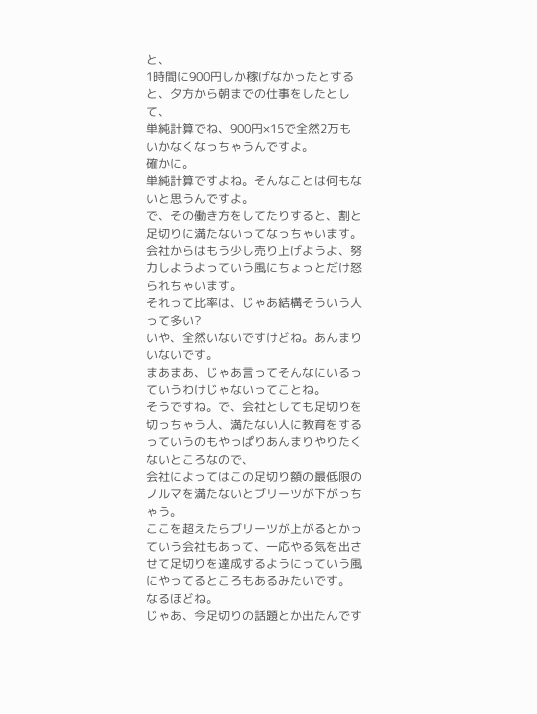と、
1時間に900円しか稼げなかったとすると、夕方から朝までの仕事をしたとして、
単純計算でね、900円×15で全然2万もいかなくなっちゃうんですよ。
確かに。
単純計算ですよね。そんなことは何もないと思うんですよ。
で、その働き方をしてたりすると、割と足切りに満たないってなっちゃいます。
会社からはもう少し売り上げようよ、努力しようよっていう風にちょっとだけ怒られちゃいます。
それって比率は、じゃあ結構そういう人って多い?
いや、全然いないですけどね。あんまりいないです。
まあまあ、じゃあ言ってそんなにいるっていうわけじゃないってことね。
そうですね。で、会社としても足切りを切っちゃう人、満たない人に教育をするっていうのもやっぱりあんまりやりたくないところなので、
会社によってはこの足切り額の最低限のノルマを満たないとブリーツが下がっちゃう。
ここを超えたらブリーツが上がるとかっていう会社もあって、一応やる気を出させて足切りを達成するようにっていう風にやってるところもあるみたいです。
なるほどね。
じゃあ、今足切りの話題とか出たんです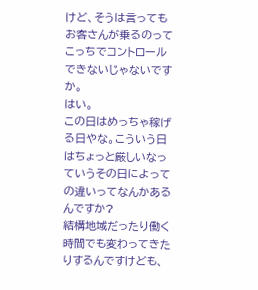けど、そうは言ってもお客さんが乗るのってこっちでコントロールできないじゃないですか。
はい。
この日はめっちゃ稼げる日やな。こういう日はちょっと厳しいなっていうその日によっての違いってなんかあるんですか?
結構地域だったり働く時間でも変わってきたりするんですけども、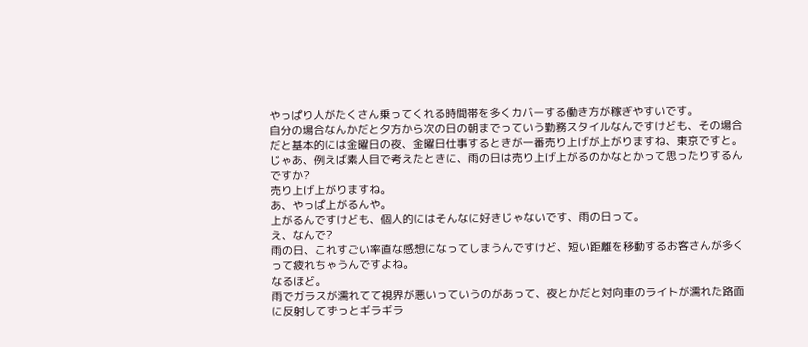やっぱり人がたくさん乗ってくれる時間帯を多くカバーする働き方が稼ぎやすいです。
自分の場合なんかだと夕方から次の日の朝までっていう勤務スタイルなんですけども、その場合だと基本的には金曜日の夜、金曜日仕事するときが一番売り上げが上がりますね、東京ですと。
じゃあ、例えば素人目で考えたときに、雨の日は売り上げ上がるのかなとかって思ったりするんですか?
売り上げ上がりますね。
あ、やっぱ上がるんや。
上がるんですけども、個人的にはそんなに好きじゃないです、雨の日って。
え、なんで?
雨の日、これすごい率直な感想になってしまうんですけど、短い距離を移動するお客さんが多くって疲れちゃうんですよね。
なるほど。
雨でガラスが濡れてて視界が悪いっていうのがあって、夜とかだと対向車のライトが濡れた路面に反射してずっとギラギラ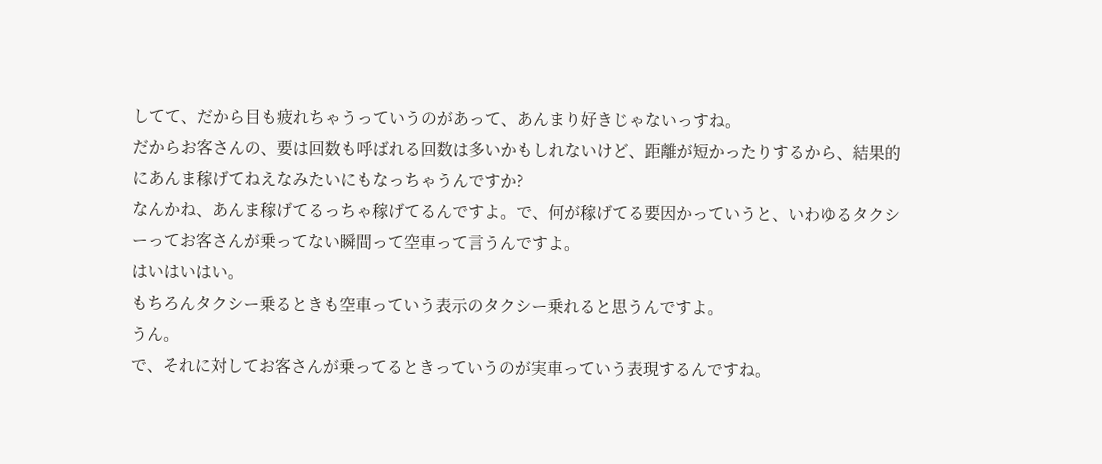してて、だから目も疲れちゃうっていうのがあって、あんまり好きじゃないっすね。
だからお客さんの、要は回数も呼ばれる回数は多いかもしれないけど、距離が短かったりするから、結果的にあんま稼げてねえなみたいにもなっちゃうんですか?
なんかね、あんま稼げてるっちゃ稼げてるんですよ。で、何が稼げてる要因かっていうと、いわゆるタクシーってお客さんが乗ってない瞬間って空車って言うんですよ。
はいはいはい。
もちろんタクシー乗るときも空車っていう表示のタクシー乗れると思うんですよ。
うん。
で、それに対してお客さんが乗ってるときっていうのが実車っていう表現するんですね。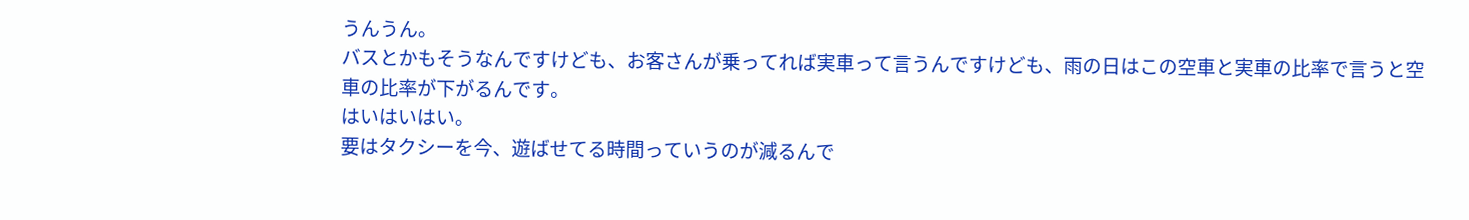うんうん。
バスとかもそうなんですけども、お客さんが乗ってれば実車って言うんですけども、雨の日はこの空車と実車の比率で言うと空車の比率が下がるんです。
はいはいはい。
要はタクシーを今、遊ばせてる時間っていうのが減るんで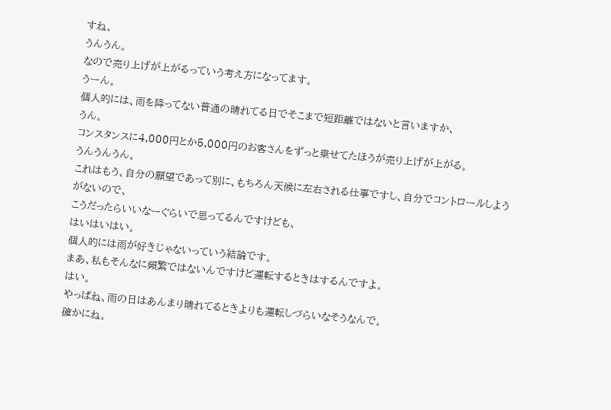すね。
うんうん。
なので売り上げが上がるっていう考え方になってます。
うーん。
個人的には、雨を降ってない普通の晴れてる日でそこまで短距離ではないと言いますか、
うん。
コンスタンスに4,000円とか5,000円のお客さんをずっと乗せてたほうが売り上げが上がる。
うんうんうん。
これはもう、自分の願望であって別に、もちろん天候に左右される仕事ですし、自分でコントロールしようがないので、
こうだったらいいなーぐらいで思ってるんですけども、
はいはいはい。
個人的には雨が好きじゃないっていう結論です。
まあ、私もそんなに頻繁ではないんですけど運転するときはするんですよ。
はい。
やっぱね、雨の日はあんまり晴れてるときよりも運転しづらいなそうなんで。
確かにね。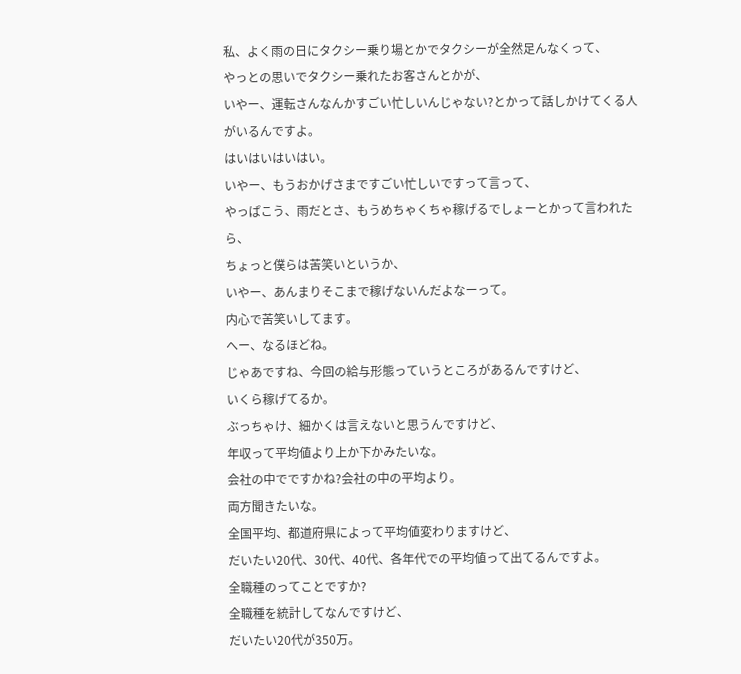私、よく雨の日にタクシー乗り場とかでタクシーが全然足んなくって、
やっとの思いでタクシー乗れたお客さんとかが、
いやー、運転さんなんかすごい忙しいんじゃない?とかって話しかけてくる人がいるんですよ。
はいはいはいはい。
いやー、もうおかげさまですごい忙しいですって言って、
やっぱこう、雨だとさ、もうめちゃくちゃ稼げるでしょーとかって言われたら、
ちょっと僕らは苦笑いというか、
いやー、あんまりそこまで稼げないんだよなーって。
内心で苦笑いしてます。
へー、なるほどね。
じゃあですね、今回の給与形態っていうところがあるんですけど、
いくら稼げてるか。
ぶっちゃけ、細かくは言えないと思うんですけど、
年収って平均値より上か下かみたいな。
会社の中でですかね?会社の中の平均より。
両方聞きたいな。
全国平均、都道府県によって平均値変わりますけど、
だいたい20代、30代、40代、各年代での平均値って出てるんですよ。
全職種のってことですか?
全職種を統計してなんですけど、
だいたい20代が350万。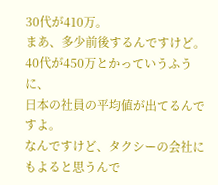30代が410万。
まあ、多少前後するんですけど。
40代が450万とかっていうふうに、
日本の社員の平均値が出てるんですよ。
なんですけど、タクシーの会社にもよると思うんで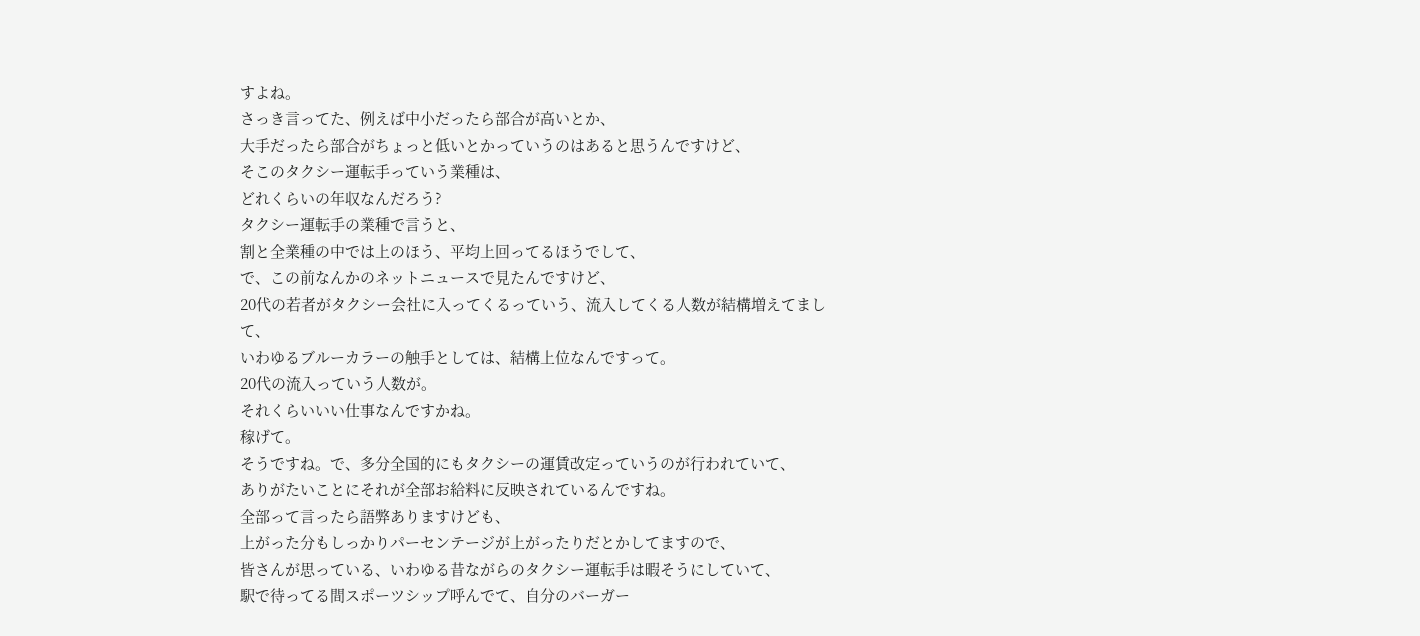すよね。
さっき言ってた、例えば中小だったら部合が高いとか、
大手だったら部合がちょっと低いとかっていうのはあると思うんですけど、
そこのタクシー運転手っていう業種は、
どれくらいの年収なんだろう?
タクシー運転手の業種で言うと、
割と全業種の中では上のほう、平均上回ってるほうでして、
で、この前なんかのネットニュースで見たんですけど、
20代の若者がタクシー会社に入ってくるっていう、流入してくる人数が結構増えてまして、
いわゆるブルーカラーの触手としては、結構上位なんですって。
20代の流入っていう人数が。
それくらいいい仕事なんですかね。
稼げて。
そうですね。で、多分全国的にもタクシーの運賃改定っていうのが行われていて、
ありがたいことにそれが全部お給料に反映されているんですね。
全部って言ったら語弊ありますけども、
上がった分もしっかりパーセンテージが上がったりだとかしてますので、
皆さんが思っている、いわゆる昔ながらのタクシー運転手は暇そうにしていて、
駅で待ってる間スポーツシップ呼んでて、自分のバーガー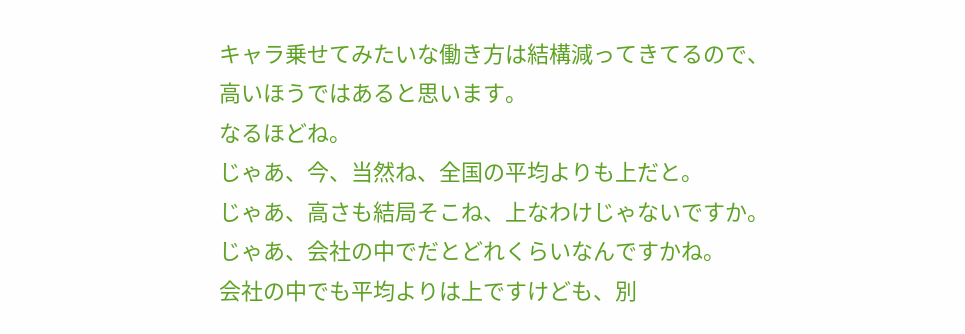キャラ乗せてみたいな働き方は結構減ってきてるので、
高いほうではあると思います。
なるほどね。
じゃあ、今、当然ね、全国の平均よりも上だと。
じゃあ、高さも結局そこね、上なわけじゃないですか。
じゃあ、会社の中でだとどれくらいなんですかね。
会社の中でも平均よりは上ですけども、別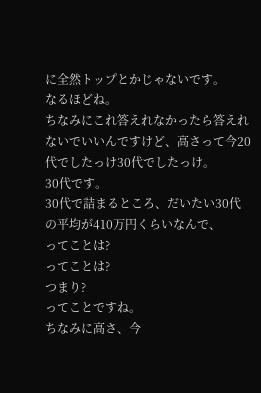に全然トップとかじゃないです。
なるほどね。
ちなみにこれ答えれなかったら答えれないでいいんですけど、高さって今20代でしたっけ30代でしたっけ。
30代です。
30代で詰まるところ、だいたい30代の平均が410万円くらいなんで、
ってことは?
ってことは?
つまり?
ってことですね。
ちなみに高さ、今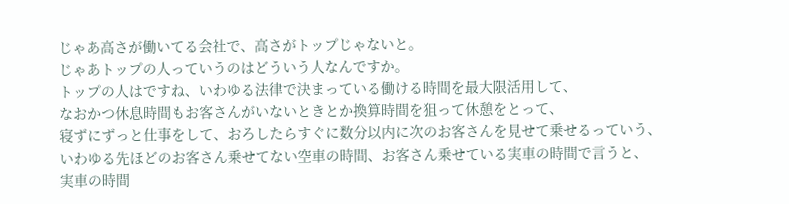じゃあ高さが働いてる会社で、高さがトップじゃないと。
じゃあトップの人っていうのはどういう人なんですか。
トップの人はですね、いわゆる法律で決まっている働ける時間を最大限活用して、
なおかつ休息時間もお客さんがいないときとか換算時間を狙って休憩をとって、
寝ずにずっと仕事をして、おろしたらすぐに数分以内に次のお客さんを見せて乗せるっていう、
いわゆる先ほどのお客さん乗せてない空車の時間、お客さん乗せている実車の時間で言うと、
実車の時間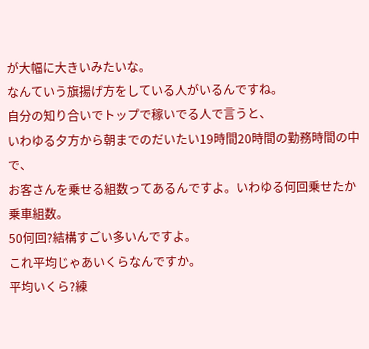が大幅に大きいみたいな。
なんていう旗揚げ方をしている人がいるんですね。
自分の知り合いでトップで稼いでる人で言うと、
いわゆる夕方から朝までのだいたい19時間20時間の勤務時間の中で、
お客さんを乗せる組数ってあるんですよ。いわゆる何回乗せたか乗車組数。
50何回?結構すごい多いんですよ。
これ平均じゃあいくらなんですか。
平均いくら?練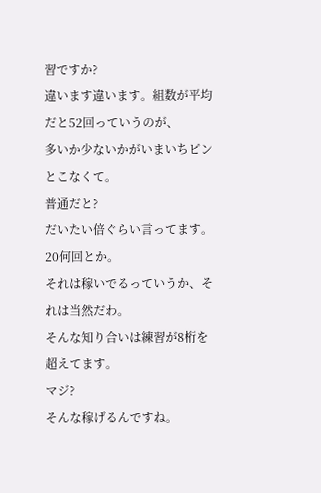習ですか?
違います違います。組数が平均だと52回っていうのが、
多いか少ないかがいまいちピンとこなくて。
普通だと?
だいたい倍ぐらい言ってます。20何回とか。
それは稼いでるっていうか、それは当然だわ。
そんな知り合いは練習が8桁を超えてます。
マジ?
そんな稼げるんですね。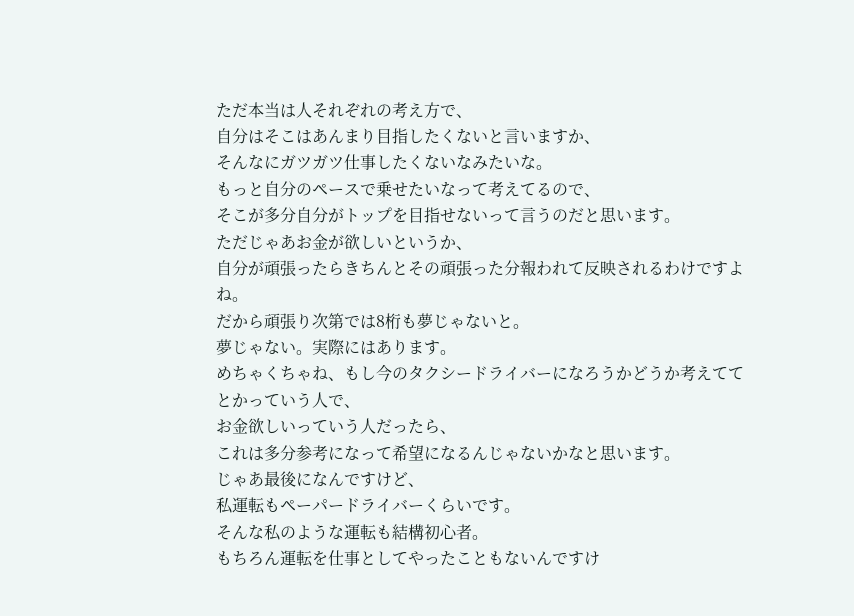ただ本当は人それぞれの考え方で、
自分はそこはあんまり目指したくないと言いますか、
そんなにガツガツ仕事したくないなみたいな。
もっと自分のペースで乗せたいなって考えてるので、
そこが多分自分がトップを目指せないって言うのだと思います。
ただじゃあお金が欲しいというか、
自分が頑張ったらきちんとその頑張った分報われて反映されるわけですよね。
だから頑張り次第では8桁も夢じゃないと。
夢じゃない。実際にはあります。
めちゃくちゃね、もし今のタクシードライバーになろうかどうか考えててとかっていう人で、
お金欲しいっていう人だったら、
これは多分参考になって希望になるんじゃないかなと思います。
じゃあ最後になんですけど、
私運転もペーパードライバーくらいです。
そんな私のような運転も結構初心者。
もちろん運転を仕事としてやったこともないんですけ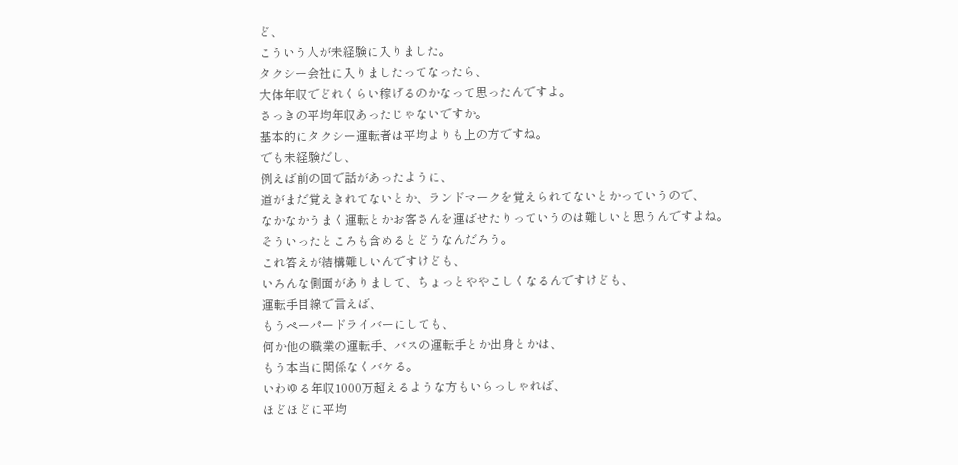ど、
こういう人が未経験に入りました。
タクシー会社に入りましたってなったら、
大体年収でどれくらい稼げるのかなって思ったんですよ。
さっきの平均年収あったじゃないですか。
基本的にタクシー運転者は平均よりも上の方ですね。
でも未経験だし、
例えば前の回で話があったように、
道がまだ覚えきれてないとか、ランドマークを覚えられてないとかっていうので、
なかなかうまく運転とかお客さんを運ばせたりっていうのは難しいと思うんですよね。
そういったところも含めるとどうなんだろう。
これ答えが結構難しいんですけども、
いろんな側面がありまして、ちょっとややこしくなるんですけども、
運転手目線で言えば、
もうペーパードライバーにしても、
何か他の職業の運転手、バスの運転手とか出身とかは、
もう本当に関係なくバケる。
いわゆる年収1000万超えるような方もいらっしゃれば、
ほどほどに平均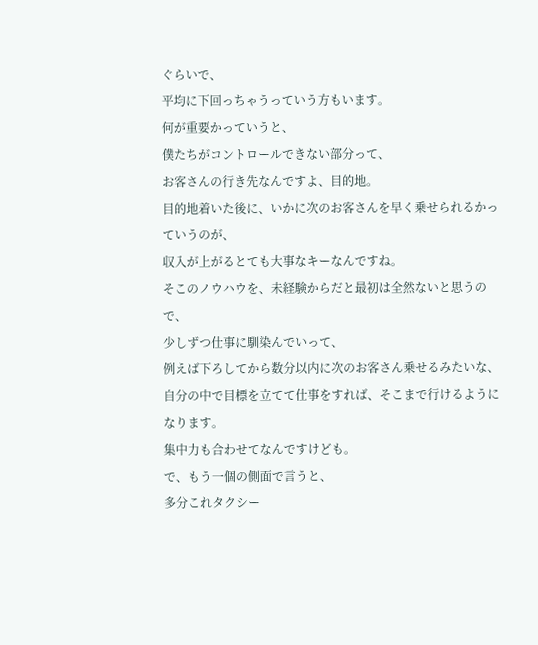ぐらいで、
平均に下回っちゃうっていう方もいます。
何が重要かっていうと、
僕たちがコントロールできない部分って、
お客さんの行き先なんですよ、目的地。
目的地着いた後に、いかに次のお客さんを早く乗せられるかっていうのが、
収入が上がるとても大事なキーなんですね。
そこのノウハウを、未経験からだと最初は全然ないと思うので、
少しずつ仕事に馴染んでいって、
例えば下ろしてから数分以内に次のお客さん乗せるみたいな、
自分の中で目標を立てて仕事をすれば、そこまで行けるようになります。
集中力も合わせてなんですけども。
で、もう一個の側面で言うと、
多分これタクシー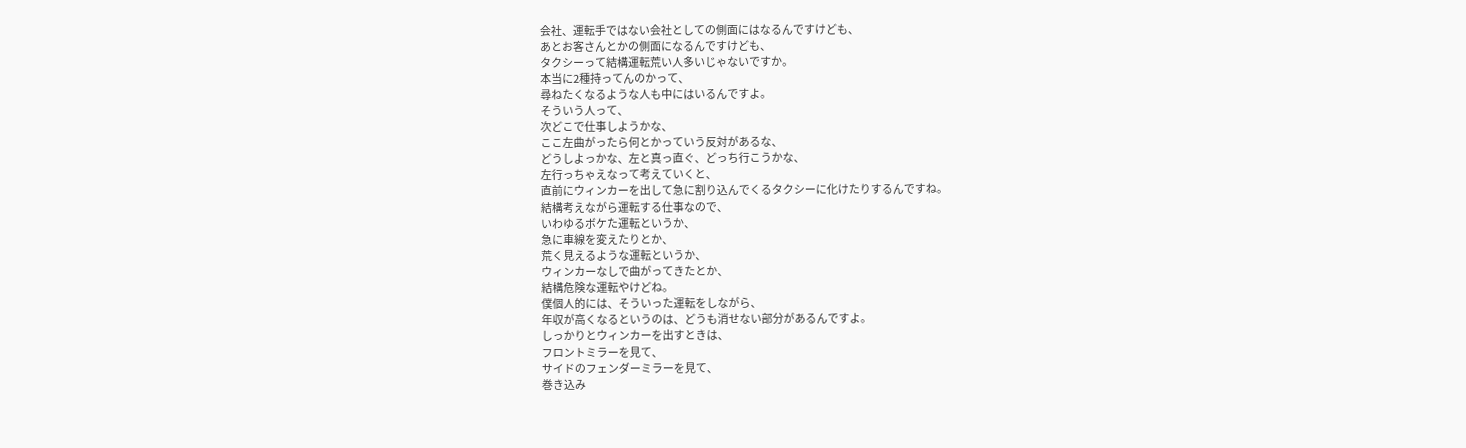会社、運転手ではない会社としての側面にはなるんですけども、
あとお客さんとかの側面になるんですけども、
タクシーって結構運転荒い人多いじゃないですか。
本当に2種持ってんのかって、
尋ねたくなるような人も中にはいるんですよ。
そういう人って、
次どこで仕事しようかな、
ここ左曲がったら何とかっていう反対があるな、
どうしよっかな、左と真っ直ぐ、どっち行こうかな、
左行っちゃえなって考えていくと、
直前にウィンカーを出して急に割り込んでくるタクシーに化けたりするんですね。
結構考えながら運転する仕事なので、
いわゆるボケた運転というか、
急に車線を変えたりとか、
荒く見えるような運転というか、
ウィンカーなしで曲がってきたとか、
結構危険な運転やけどね。
僕個人的には、そういった運転をしながら、
年収が高くなるというのは、どうも消せない部分があるんですよ。
しっかりとウィンカーを出すときは、
フロントミラーを見て、
サイドのフェンダーミラーを見て、
巻き込み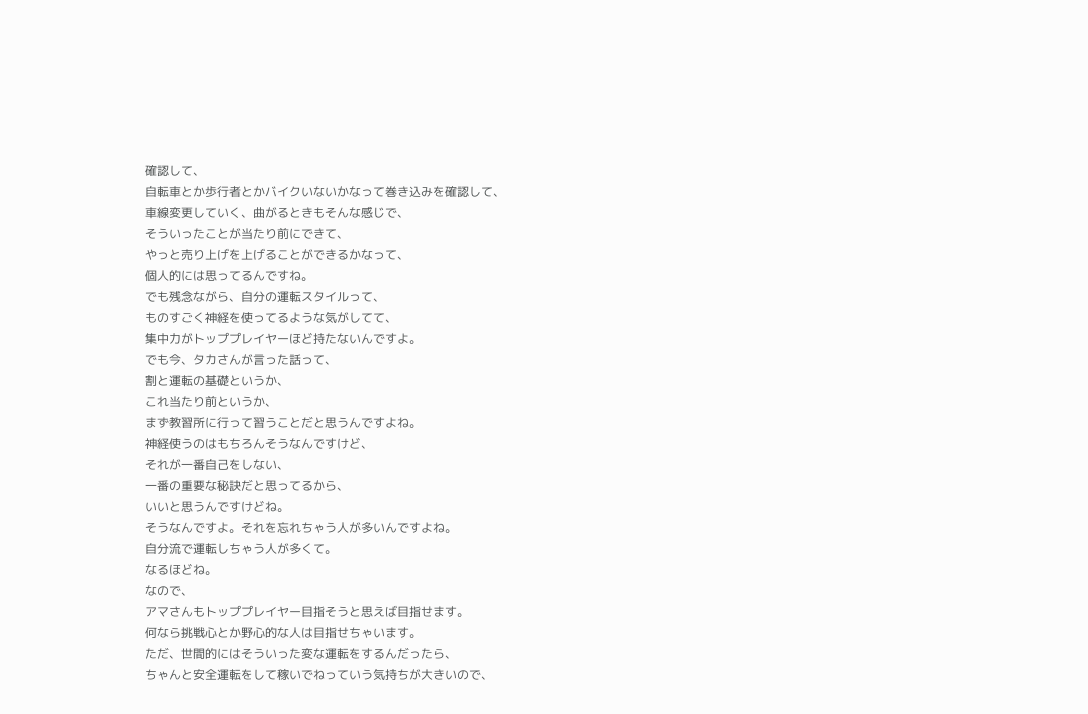確認して、
自転車とか歩行者とかバイクいないかなって巻き込みを確認して、
車線変更していく、曲がるときもそんな感じで、
そういったことが当たり前にできて、
やっと売り上げを上げることができるかなって、
個人的には思ってるんですね。
でも残念ながら、自分の運転スタイルって、
ものすごく神経を使ってるような気がしてて、
集中力がトッププレイヤーほど持たないんですよ。
でも今、タカさんが言った話って、
割と運転の基礎というか、
これ当たり前というか、
まず教習所に行って習うことだと思うんですよね。
神経使うのはもちろんそうなんですけど、
それが一番自己をしない、
一番の重要な秘訣だと思ってるから、
いいと思うんですけどね。
そうなんですよ。それを忘れちゃう人が多いんですよね。
自分流で運転しちゃう人が多くて。
なるほどね。
なので、
アマさんもトッププレイヤー目指そうと思えば目指せます。
何なら挑戦心とか野心的な人は目指せちゃいます。
ただ、世間的にはそういった変な運転をするんだったら、
ちゃんと安全運転をして稼いでねっていう気持ちが大きいので、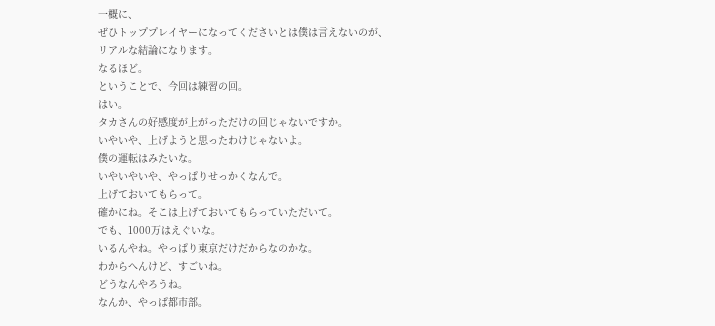一概に、
ぜひトッププレイヤーになってくださいとは僕は言えないのが、
リアルな結論になります。
なるほど。
ということで、今回は練習の回。
はい。
タカさんの好感度が上がっただけの回じゃないですか。
いやいや、上げようと思ったわけじゃないよ。
僕の運転はみたいな。
いやいやいや、やっぱりせっかくなんで。
上げておいてもらって。
確かにね。そこは上げておいてもらっていただいて。
でも、1000万はえぐいな。
いるんやね。やっぱり東京だけだからなのかな。
わからへんけど、すごいね。
どうなんやろうね。
なんか、やっぱ都市部。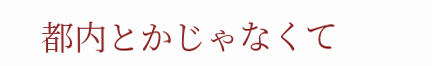都内とかじゃなくて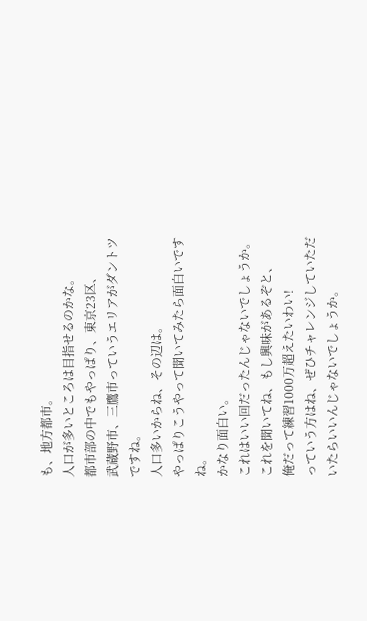も、地方都市。
人口が多いところは目指せるのかな。
都市部の中でもやっぱり、東京23区、
武蔵野市、三鷹市っていうエリアがダントツですね。
人口多いからね、その辺は。
やっぱりこうやって聞いてみたら面白いですね。
かなり面白い。
これはいい回だったんじゃないでしょうか。
これを聞いてね、もし興味があるぞと、
俺だって練習1000万超えたいわい!
っていう方はね、ぜひチャレンジしていただいたらいいんじゃないでしょうか。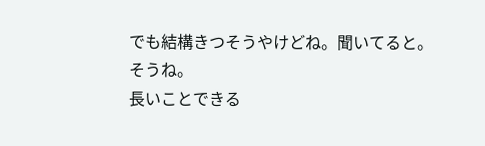でも結構きつそうやけどね。聞いてると。
そうね。
長いことできる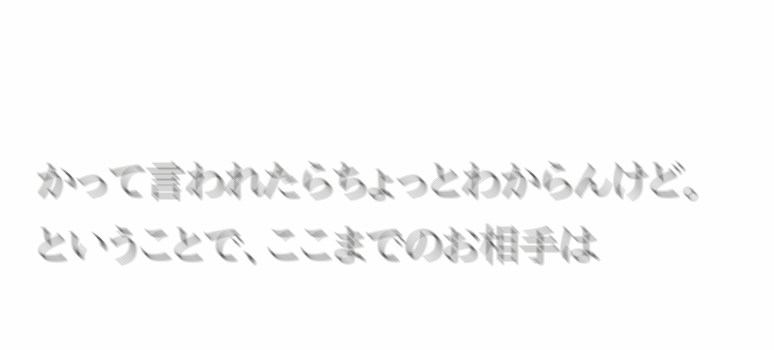かって言われたらちょっとわからんけど。
ということで、ここまでのお相手は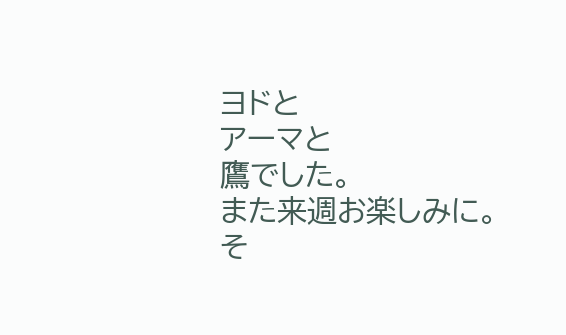ヨドと
アーマと
鷹でした。
また来週お楽しみに。
そ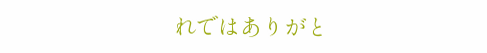れではありがと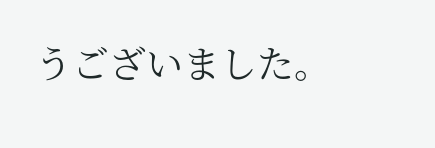うございました。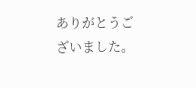ありがとうございました。